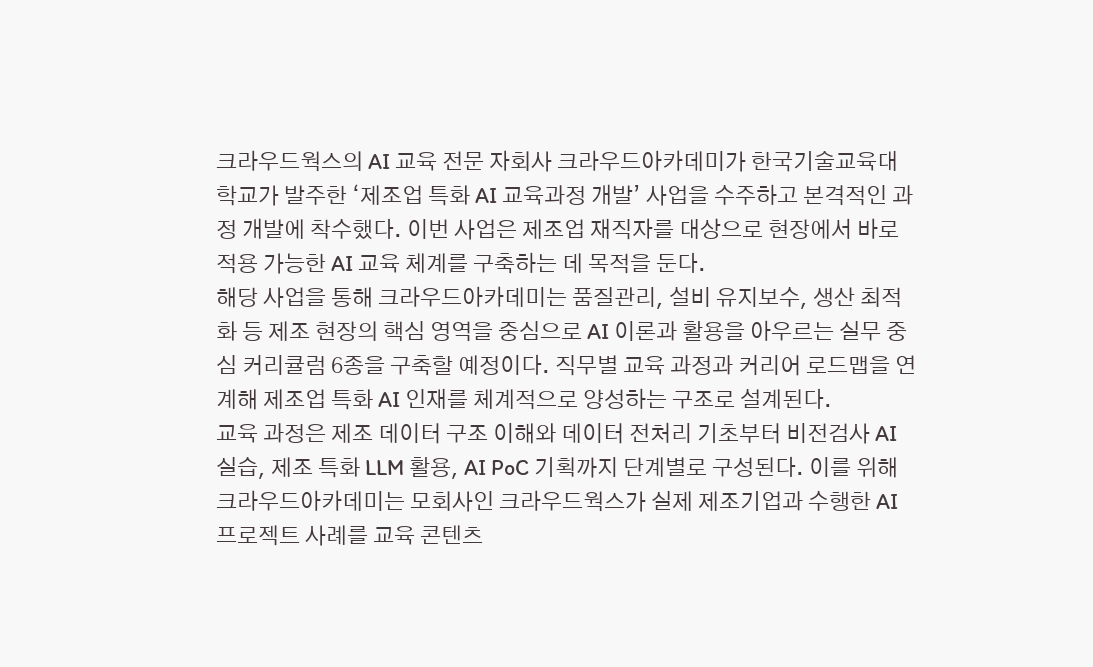크라우드웍스의 AI 교육 전문 자회사 크라우드아카데미가 한국기술교육대학교가 발주한 ‘제조업 특화 AI 교육과정 개발’ 사업을 수주하고 본격적인 과정 개발에 착수했다. 이번 사업은 제조업 재직자를 대상으로 현장에서 바로 적용 가능한 AI 교육 체계를 구축하는 데 목적을 둔다.
해당 사업을 통해 크라우드아카데미는 품질관리, 설비 유지보수, 생산 최적화 등 제조 현장의 핵심 영역을 중심으로 AI 이론과 활용을 아우르는 실무 중심 커리큘럼 6종을 구축할 예정이다. 직무별 교육 과정과 커리어 로드맵을 연계해 제조업 특화 AI 인재를 체계적으로 양성하는 구조로 설계된다.
교육 과정은 제조 데이터 구조 이해와 데이터 전처리 기초부터 비전검사 AI 실습, 제조 특화 LLM 활용, AI PoC 기획까지 단계별로 구성된다. 이를 위해 크라우드아카데미는 모회사인 크라우드웍스가 실제 제조기업과 수행한 AI 프로젝트 사례를 교육 콘텐츠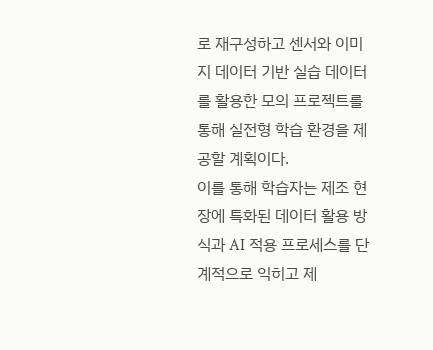로 재구성하고 센서와 이미지 데이터 기반 실습 데이터를 활용한 모의 프로젝트를 통해 실전형 학습 환경을 제공할 계획이다.
이를 통해 학습자는 제조 현장에 특화된 데이터 활용 방식과 AI 적용 프로세스를 단계적으로 익히고 제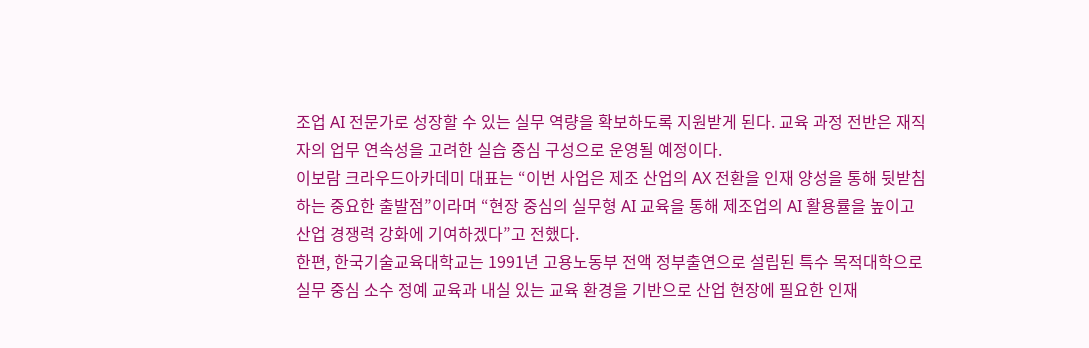조업 AI 전문가로 성장할 수 있는 실무 역량을 확보하도록 지원받게 된다. 교육 과정 전반은 재직자의 업무 연속성을 고려한 실습 중심 구성으로 운영될 예정이다.
이보람 크라우드아카데미 대표는 “이번 사업은 제조 산업의 AX 전환을 인재 양성을 통해 뒷받침하는 중요한 출발점”이라며 “현장 중심의 실무형 AI 교육을 통해 제조업의 AI 활용률을 높이고 산업 경쟁력 강화에 기여하겠다”고 전했다.
한편, 한국기술교육대학교는 1991년 고용노동부 전액 정부출연으로 설립된 특수 목적대학으로 실무 중심 소수 정예 교육과 내실 있는 교육 환경을 기반으로 산업 현장에 필요한 인재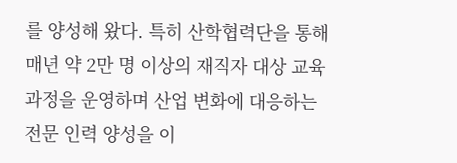를 양성해 왔다. 특히 산학협력단을 통해 매년 약 2만 명 이상의 재직자 대상 교육과정을 운영하며 산업 변화에 대응하는 전문 인력 양성을 이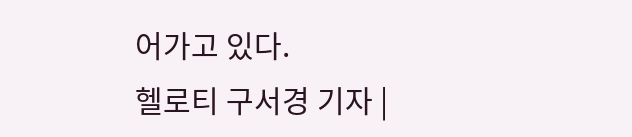어가고 있다.
헬로티 구서경 기자 |